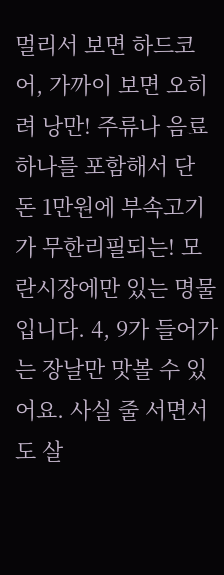멀리서 보면 하드코어, 가까이 보면 오히려 낭만! 주류나 음료 하나를 포함해서 단 돈 1만원에 부속고기가 무한리필되는! 모란시장에만 있는 명물입니다. 4, 9가 들어가는 장날만 맛볼 수 있어요. 사실 줄 서면서도 살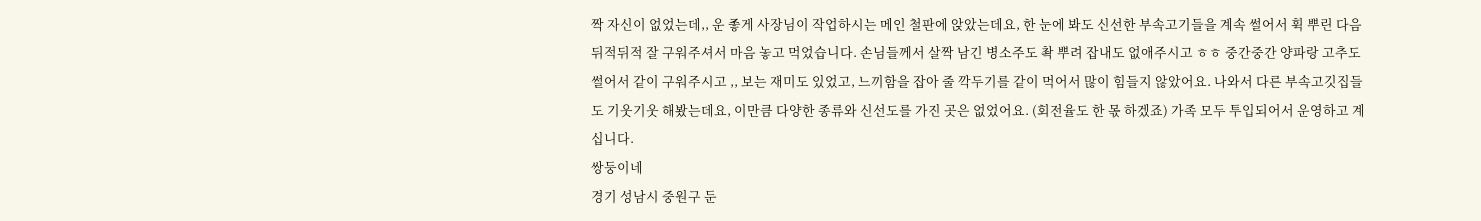짝 자신이 없었는데,, 운 좋게 사장님이 작업하시는 메인 철판에 앉았는데요, 한 눈에 봐도 신선한 부속고기들을 계속 썰어서 휙 뿌린 다음 뒤적뒤적 잘 구워주셔서 마음 놓고 먹었습니다. 손님들께서 살짝 남긴 병소주도 촥 뿌려 잡내도 없애주시고 ㅎㅎ 중간중간 양파랑 고추도 썰어서 같이 구워주시고 ,, 보는 재미도 있었고, 느끼함을 잡아 줄 깍두기를 같이 먹어서 많이 힘들지 않았어요. 나와서 다른 부속고깃집들도 기웃기웃 해봤는데요, 이만큼 다양한 종류와 신선도를 가진 곳은 없었어요. (회전율도 한 몫 하겠죠) 가족 모두 투입되어서 운영하고 계십니다.
쌍둥이네
경기 성남시 중원구 둔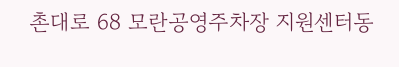촌대로 68 모란공영주차장 지원센터동